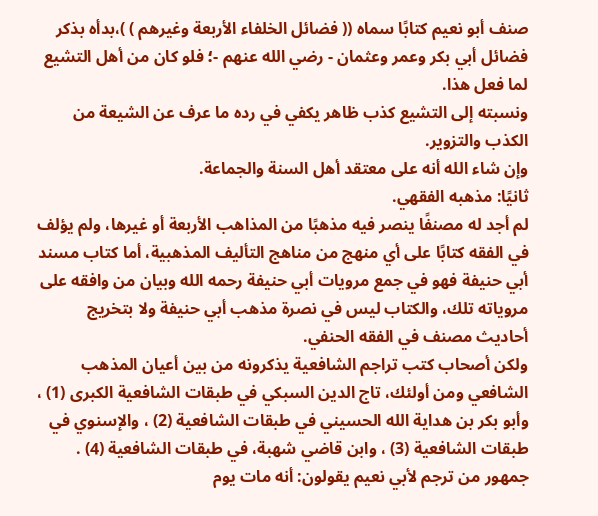صنف أبو نعيم كتابًا سماه (( فضائل الخلفاء الأربعة وغيرهم ) )،بدأه بذكر فضائل أبي بكر وعمر وعثمان - رضي الله عنهم -؛ فلو كان من أهل التشيع لما فعل هذا.
ونسبته إلى التشيع كذب ظاهر يكفي في رده ما عرف عن الشيعة من الكذب والتزوير.
وإن شاء الله أنه على معتقد أهل السنة والجماعة.
ثانيًا: مذهبه الفقهي.
لم أجد له مصنفًا ينصر فيه مذهبًا من المذاهب الأربعة أو غيرها، ولم يؤلف في الفقه كتابًا على أي منهج من مناهج التأليف المذهبية، أما كتاب مسند أبي حنيفة فهو في جمع مرويات أبي حنيفة رحمه الله وبيان من وافقه على مروياته تلك، والكتاب ليس في نصرة مذهب أبي حنيفة ولا بتخريج أحاديث مصنف في الفقه الحنفي.
ولكن أصحاب كتب تراجم الشافعية يذكرونه من بين أعيان المذهب الشافعي ومن أولئك، تاج الدين السبكي في طبقات الشافعية الكبرى (1) ، وأبو بكر بن هداية الله الحسيني في طبقات الشافعية (2) ، والإسنوي في طبقات الشافعية (3) ، وابن قاضي شهبة، في طبقات الشافعية (4) .
جمهور من ترجم لأبي نعيم يقولون: أنه مات يوم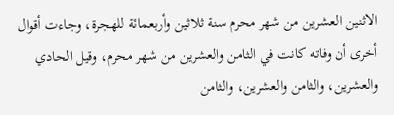الاثنين العشرين من شهر محرم سنة ثلاثين وأربعمائة للهجرة، وجاءت أقوال أخرى أن وفاته كانت في الثامن والعشرين من شهر محرم، وقيل الحادي والعشرين، والثامن والعشرين، والثامن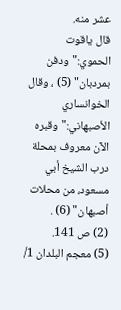عشر منه.
قال ياقوت الحموي:"ودفن بمردبان" (5) ، وقال الخوانساري الأصبهاني:"وقبره الآن معروف بمحلة درب الشيخ أبي مسعود، من محلات أصبهان" (6) .
(2) ص 141.
(5) معجم البلدان 1/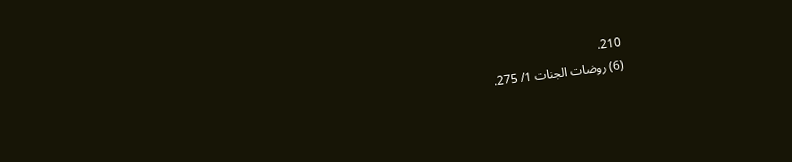210.
(6) روضات الجنات 1/ 275.